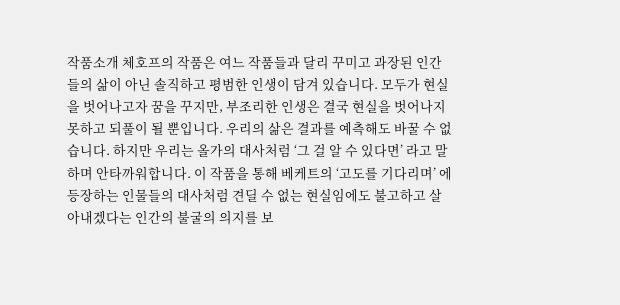작품소개 체호프의 작품은 여느 작품들과 달리 꾸미고 과장된 인간들의 삶이 아닌 솔직하고 평범한 인생이 담겨 있습니다. 모두가 현실을 벗어나고자 꿈을 꾸지만, 부조리한 인생은 결국 현실을 벗어나지 못하고 되풀이 될 뿐입니다. 우리의 삶은 결과를 예측해도 바꿀 수 없습니다. 하지만 우리는 올가의 대사처럼 ‘그 걸 알 수 있다면’ 라고 말하며 안타까워합니다. 이 작품을 통해 베케트의 ‘고도를 기다리며’ 에 등장하는 인물들의 대사처럼 견딜 수 없는 현실임에도 불고하고 살아내겠다는 인간의 불굴의 의지를 보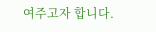여주고자 합니다.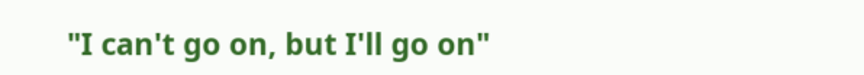"I can't go on, but I'll go on"